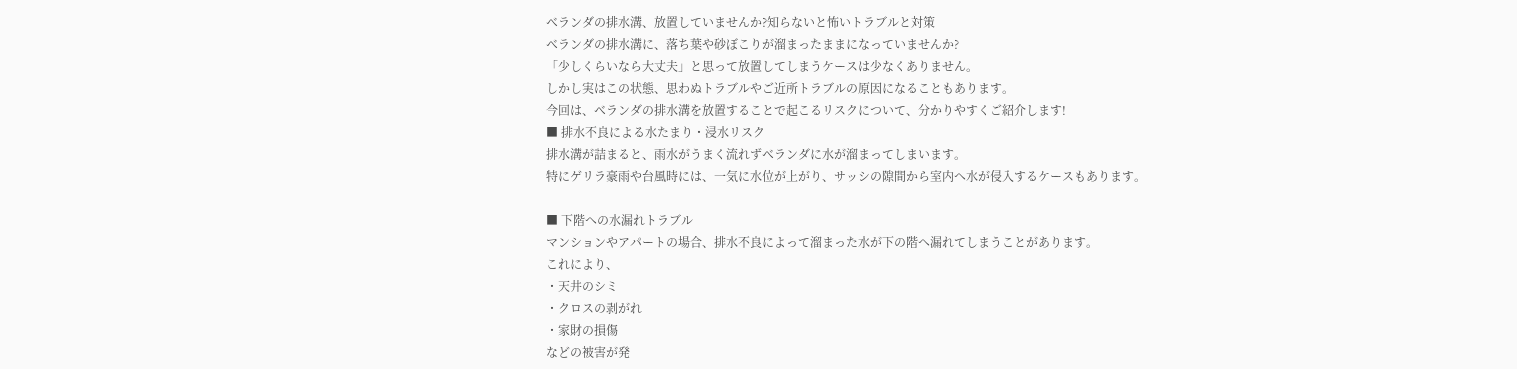ベランダの排水溝、放置していませんか?知らないと怖いトラブルと対策
ベランダの排水溝に、落ち葉や砂ぼこりが溜まったままになっていませんか?
「少しくらいなら大丈夫」と思って放置してしまうケースは少なくありません。
しかし実はこの状態、思わぬトラブルやご近所トラブルの原因になることもあります。
今回は、ベランダの排水溝を放置することで起こるリスクについて、分かりやすくご紹介します!
■ 排水不良による水たまり・浸水リスク
排水溝が詰まると、雨水がうまく流れずベランダに水が溜まってしまいます。
特にゲリラ豪雨や台風時には、一気に水位が上がり、サッシの隙間から室内へ水が侵入するケースもあります。

■ 下階への水漏れトラブル
マンションやアパートの場合、排水不良によって溜まった水が下の階へ漏れてしまうことがあります。
これにより、
・天井のシミ
・クロスの剥がれ
・家財の損傷
などの被害が発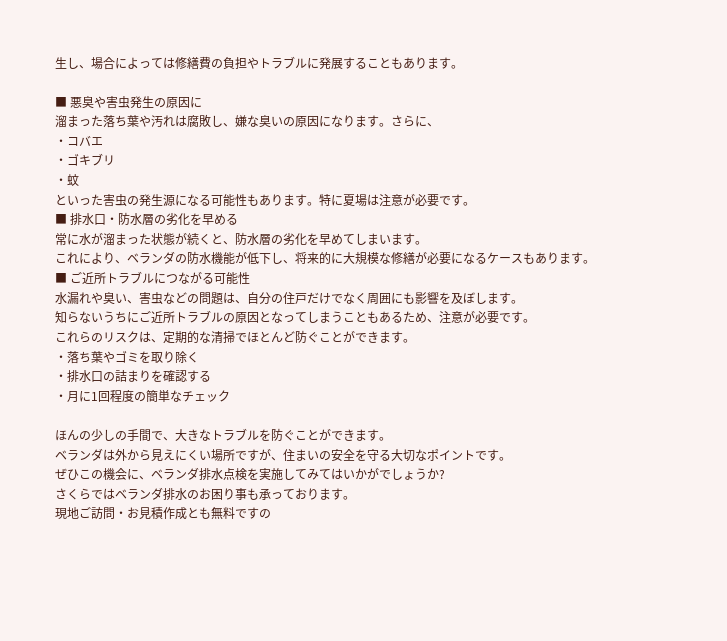生し、場合によっては修繕費の負担やトラブルに発展することもあります。

■ 悪臭や害虫発生の原因に
溜まった落ち葉や汚れは腐敗し、嫌な臭いの原因になります。さらに、
・コバエ
・ゴキブリ
・蚊
といった害虫の発生源になる可能性もあります。特に夏場は注意が必要です。
■ 排水口・防水層の劣化を早める
常に水が溜まった状態が続くと、防水層の劣化を早めてしまいます。
これにより、ベランダの防水機能が低下し、将来的に大規模な修繕が必要になるケースもあります。
■ ご近所トラブルにつながる可能性
水漏れや臭い、害虫などの問題は、自分の住戸だけでなく周囲にも影響を及ぼします。
知らないうちにご近所トラブルの原因となってしまうこともあるため、注意が必要です。
これらのリスクは、定期的な清掃でほとんど防ぐことができます。
・落ち葉やゴミを取り除く
・排水口の詰まりを確認する
・月に1回程度の簡単なチェック

ほんの少しの手間で、大きなトラブルを防ぐことができます。
ベランダは外から見えにくい場所ですが、住まいの安全を守る大切なポイントです。
ぜひこの機会に、ベランダ排水点検を実施してみてはいかがでしょうか?
さくらではベランダ排水のお困り事も承っております。
現地ご訪問・お見積作成とも無料ですの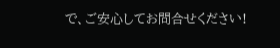で、ご安心してお問合せください!